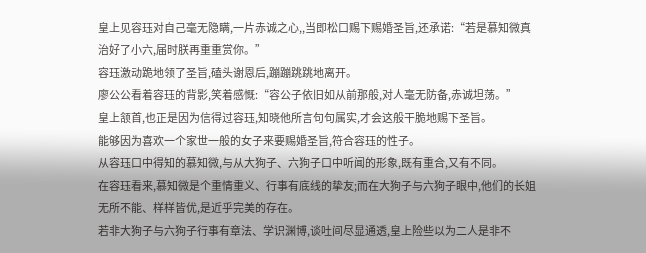皇上见容珏对自己毫无隐瞒,一片赤诚之心,,当即松口赐下赐婚圣旨,还承诺:“若是慕知微真治好了小六,届时朕再重重赏你。”
容珏激动跪地领了圣旨,磕头谢恩后,蹦蹦跳跳地离开。
廖公公看着容珏的背影,笑着感慨:“容公子依旧如从前那般,对人毫无防备,赤诚坦荡。”
皇上颔首,也正是因为信得过容珏,知晓他所言句句属实,才会这般干脆地赐下圣旨。
能够因为喜欢一个家世一般的女子来要赐婚圣旨,符合容珏的性子。
从容珏口中得知的慕知微,与从大狗子、六狗子口中听闻的形象,既有重合,又有不同。
在容珏看来,慕知微是个重情重义、行事有底线的挚友;而在大狗子与六狗子眼中,他们的长姐无所不能、样样皆优,是近乎完美的存在。
若非大狗子与六狗子行事有章法、学识渊博,谈吐间尽显通透,皇上险些以为二人是非不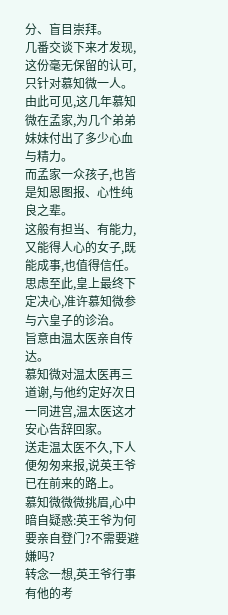分、盲目崇拜。
几番交谈下来才发现,这份毫无保留的认可,只针对慕知微一人。
由此可见,这几年慕知微在孟家,为几个弟弟妹妹付出了多少心血与精力。
而孟家一众孩子,也皆是知恩图报、心性纯良之辈。
这般有担当、有能力,又能得人心的女子,既能成事,也值得信任。
思虑至此,皇上最终下定决心,准许慕知微参与六皇子的诊治。
旨意由温太医亲自传达。
慕知微对温太医再三道谢,与他约定好次日一同进宫,温太医这才安心告辞回家。
送走温太医不久,下人便匆匆来报,说英王爷已在前来的路上。
慕知微微微挑眉,心中暗自疑惑:英王爷为何要亲自登门?不需要避嫌吗?
转念一想,英王爷行事有他的考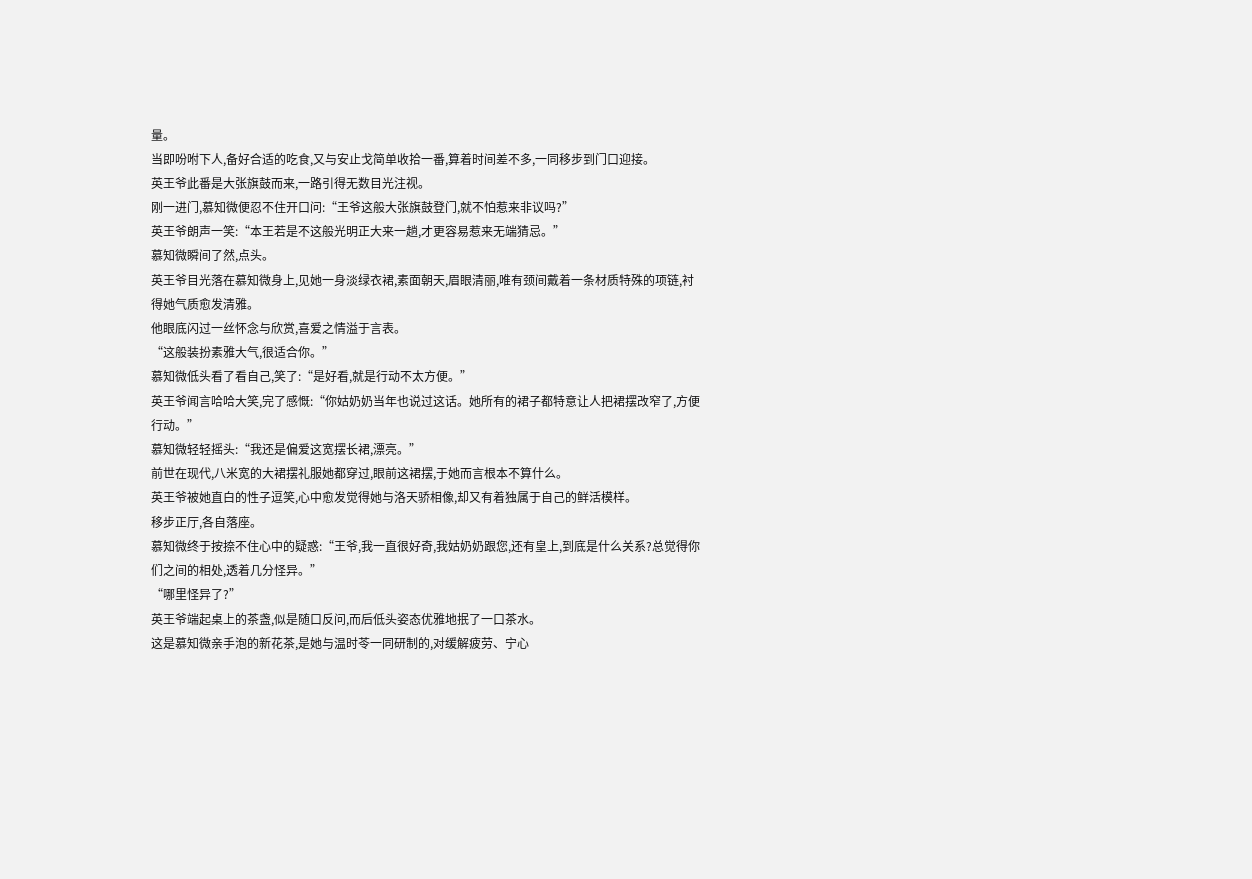量。
当即吩咐下人,备好合适的吃食,又与安止戈简单收拾一番,算着时间差不多,一同移步到门口迎接。
英王爷此番是大张旗鼓而来,一路引得无数目光注视。
刚一进门,慕知微便忍不住开口问:“王爷这般大张旗鼓登门,就不怕惹来非议吗?”
英王爷朗声一笑:“本王若是不这般光明正大来一趟,才更容易惹来无端猜忌。”
慕知微瞬间了然,点头。
英王爷目光落在慕知微身上,见她一身淡绿衣裙,素面朝天,眉眼清丽,唯有颈间戴着一条材质特殊的项链,衬得她气质愈发清雅。
他眼底闪过一丝怀念与欣赏,喜爱之情溢于言表。
“这般装扮素雅大气,很适合你。”
慕知微低头看了看自己,笑了:“是好看,就是行动不太方便。”
英王爷闻言哈哈大笑,完了感慨:“你姑奶奶当年也说过这话。她所有的裙子都特意让人把裙摆改窄了,方便行动。”
慕知微轻轻摇头:“我还是偏爱这宽摆长裙,漂亮。”
前世在现代,八米宽的大裙摆礼服她都穿过,眼前这裙摆,于她而言根本不算什么。
英王爷被她直白的性子逗笑,心中愈发觉得她与洛天骄相像,却又有着独属于自己的鲜活模样。
移步正厅,各自落座。
慕知微终于按捺不住心中的疑惑:“王爷,我一直很好奇,我姑奶奶跟您,还有皇上,到底是什么关系?总觉得你们之间的相处,透着几分怪异。”
“哪里怪异了?”
英王爷端起桌上的茶盏,似是随口反问,而后低头姿态优雅地抿了一口茶水。
这是慕知微亲手泡的新花茶,是她与温时苓一同研制的,对缓解疲劳、宁心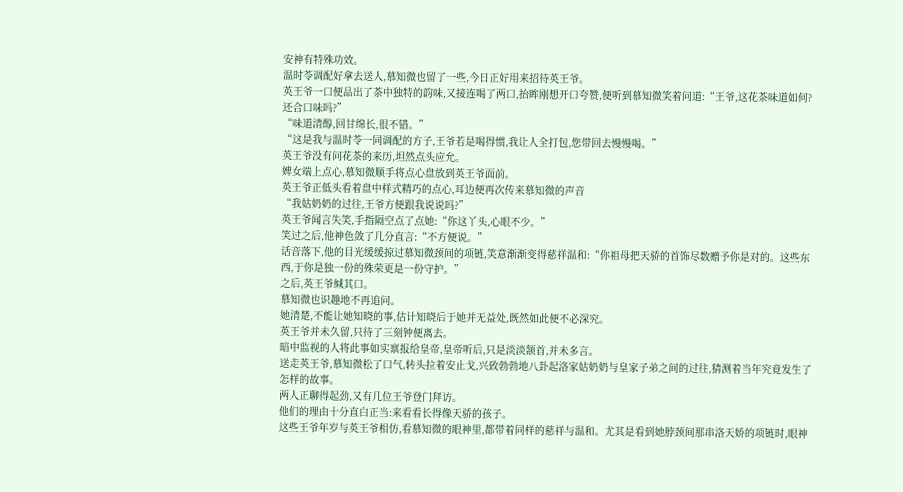安神有特殊功效。
温时苓调配好拿去送人,慕知微也留了一些,今日正好用来招待英王爷。
英王爷一口便品出了茶中独特的韵味,又接连喝了两口,抬眸刚想开口夸赞,便听到慕知微笑着问道:“王爷,这花茶味道如何?还合口味吗?”
“味道清醇,回甘绵长,很不错。”
“这是我与温时苓一同调配的方子,王爷若是喝得惯,我让人全打包,您带回去慢慢喝。”
英王爷没有问花茶的来历,坦然点头应允。
婢女端上点心,慕知微顺手将点心盘放到英王爷面前。
英王爷正低头看着盘中样式精巧的点心,耳边便再次传来慕知微的声音
“我姑奶奶的过往,王爷方便跟我说说吗?”
英王爷闻言失笑,手指隔空点了点她:“你这丫头,心眼不少。”
笑过之后,他神色敛了几分直言:“不方便说。”
话音落下,他的目光缓缓掠过慕知微颈间的项链,笑意渐渐变得慈祥温和:“你祖母把天骄的首饰尽数赠予你是对的。这些东西,于你是独一份的殊荣更是一份守护。”
之后,英王爷缄其口。
慕知微也识趣地不再追问。
她清楚,不能让她知晓的事,估计知晓后于她并无益处,既然如此便不必深究。
英王爷并未久留,只待了三刻钟便离去。
暗中监视的人将此事如实禀报给皇帝,皇帝听后,只是淡淡颔首,并未多言。
送走英王爷,慕知微松了口气,转头拉着安止戈,兴致勃勃地八卦起洛家姑奶奶与皇家子弟之间的过往,猜测着当年究竟发生了怎样的故事。
两人正聊得起劲,又有几位王爷登门拜访。
他们的理由十分直白正当:来看看长得像天骄的孩子。
这些王爷年岁与英王爷相仿,看慕知微的眼神里,都带着同样的慈祥与温和。尤其是看到她脖颈间那串洛天娇的项链时,眼神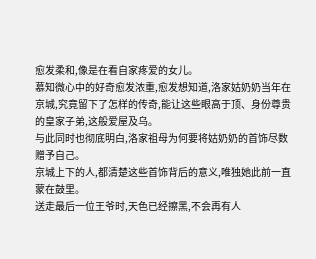愈发柔和,像是在看自家疼爱的女儿。
慕知微心中的好奇愈发浓重,愈发想知道,洛家姑奶奶当年在京城,究竟留下了怎样的传奇,能让这些眼高于顶、身份尊贵的皇家子弟,这般爱屋及乌。
与此同时也彻底明白,洛家祖母为何要将姑奶奶的首饰尽数赠予自己。
京城上下的人,都清楚这些首饰背后的意义,唯独她此前一直蒙在鼓里。
送走最后一位王爷时,天色已经擦黑,不会再有人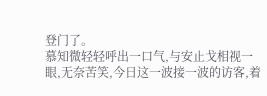登门了。
慕知微轻轻呼出一口气,与安止戈相视一眼,无奈苦笑,今日这一波接一波的访客,着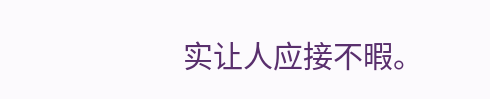实让人应接不暇。